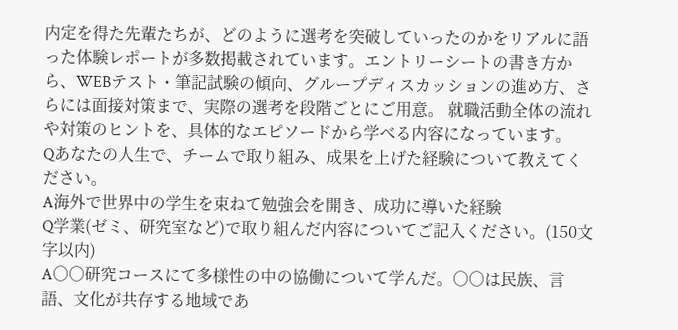内定を得た先輩たちが、どのように選考を突破していったのかをリアルに語った体験レポートが多数掲載されています。エントリーシートの書き方から、WEBテスト・筆記試験の傾向、グループディスカッションの進め方、さらには面接対策まで、実際の選考を段階ごとにご用意。 就職活動全体の流れや対策のヒントを、具体的なエピソードから学べる内容になっています。
Qあなたの人生で、チームで取り組み、成果を上げた経験について教えてください。
A海外で世界中の学生を束ねて勉強会を開き、成功に導いた経験
Q学業(ゼミ、研究室など)で取り組んだ内容についてご記入ください。(150文字以内)
A○○研究コースにて多様性の中の協働について学んだ。○○は民族、言語、文化が共存する地域であ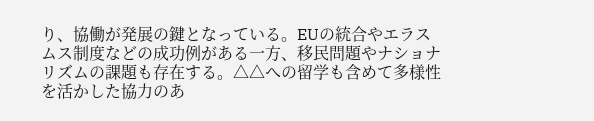り、協働が発展の鍵となっている。EUの統合やエラスムス制度などの成功例がある一方、移民問題やナショナリズムの課題も存在する。△△への留学も含めて多様性を活かした協力のあ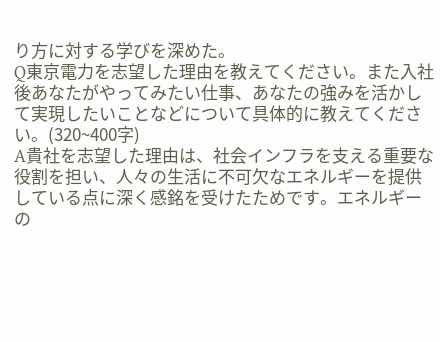り方に対する学びを深めた。
Q東京電力を志望した理由を教えてください。また入社後あなたがやってみたい仕事、あなたの強みを活かして実現したいことなどについて具体的に教えてください。(320~400字)
A貴社を志望した理由は、社会インフラを支える重要な役割を担い、人々の生活に不可欠なエネルギーを提供している点に深く感銘を受けたためです。エネルギーの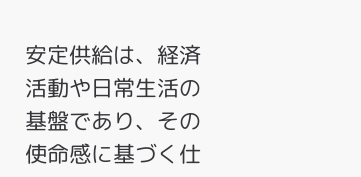安定供給は、経済活動や日常生活の基盤であり、その使命感に基づく仕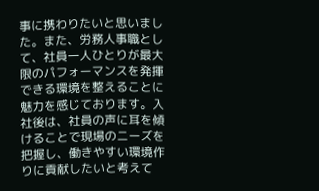事に携わりたいと思いました。また、労務人事職として、社員一人ひとりが最大限のパフォーマンスを発揮できる環境を整えることに魅力を感じております。入社後は、社員の声に耳を傾けることで現場のニーズを把握し、働きやすい環境作りに貢献したいと考えて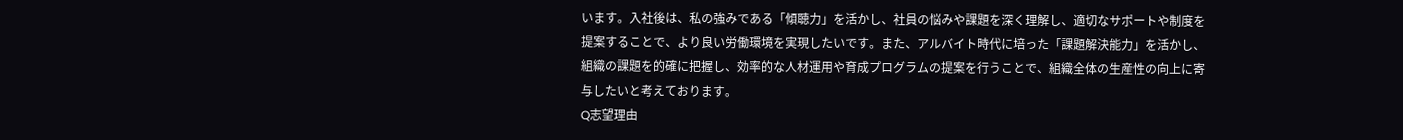います。入社後は、私の強みである「傾聴力」を活かし、社員の悩みや課題を深く理解し、適切なサポートや制度を提案することで、より良い労働環境を実現したいです。また、アルバイト時代に培った「課題解決能力」を活かし、組織の課題を的確に把握し、効率的な人材運用や育成プログラムの提案を行うことで、組織全体の生産性の向上に寄与したいと考えております。
Q志望理由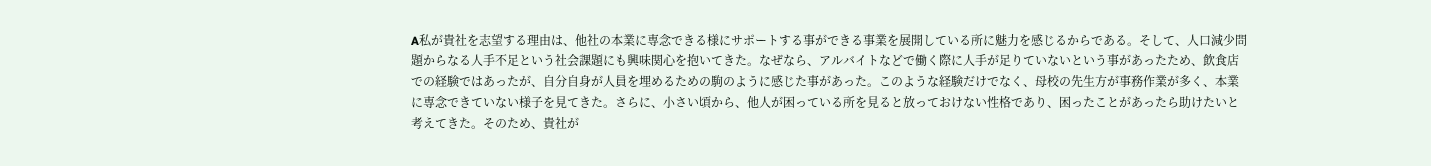A私が貴社を志望する理由は、他社の本業に専念できる様にサポートする事ができる事業を展開している所に魅力を感じるからである。そして、人口減少問題からなる人手不足という社会課題にも興味関心を抱いてきた。なぜなら、アルバイトなどで働く際に人手が足りていないという事があったため、飲食店での経験ではあったが、自分自身が人員を埋めるための駒のように感じた事があった。このような経験だけでなく、母校の先生方が事務作業が多く、本業に専念できていない様子を見てきた。さらに、小さい頃から、他人が困っている所を見ると放っておけない性格であり、困ったことがあったら助けたいと考えてきた。そのため、貴社が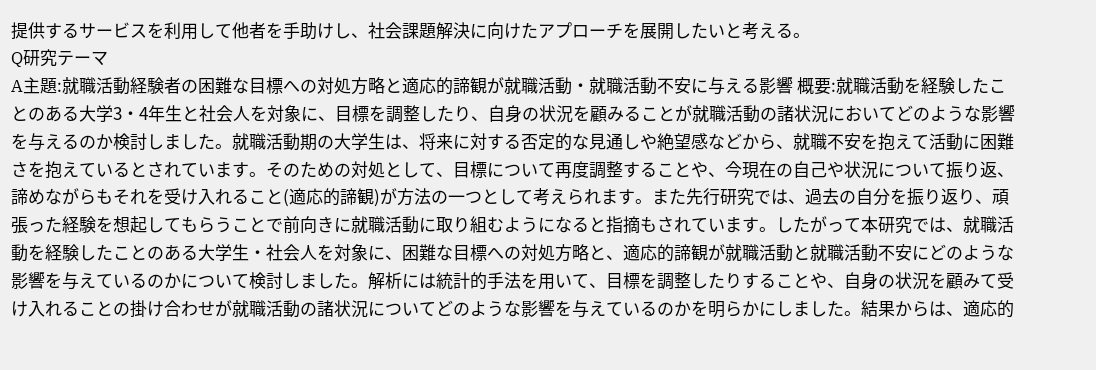提供するサービスを利用して他者を手助けし、社会課題解決に向けたアプローチを展開したいと考える。
Q研究テーマ
A主題:就職活動経験者の困難な目標への対処方略と適応的諦観が就職活動・就職活動不安に与える影響 概要:就職活動を経験したことのある大学3・4年生と社会人を対象に、目標を調整したり、自身の状況を顧みることが就職活動の諸状況においてどのような影響を与えるのか検討しました。就職活動期の大学生は、将来に対する否定的な見通しや絶望感などから、就職不安を抱えて活動に困難さを抱えているとされています。そのための対処として、目標について再度調整することや、今現在の自己や状況について振り返、諦めながらもそれを受け入れること(適応的諦観)が方法の一つとして考えられます。また先行研究では、過去の自分を振り返り、頑張った経験を想起してもらうことで前向きに就職活動に取り組むようになると指摘もされています。したがって本研究では、就職活動を経験したことのある大学生・社会人を対象に、困難な目標への対処方略と、適応的諦観が就職活動と就職活動不安にどのような影響を与えているのかについて検討しました。解析には統計的手法を用いて、目標を調整したりすることや、自身の状況を顧みて受け入れることの掛け合わせが就職活動の諸状況についてどのような影響を与えているのかを明らかにしました。結果からは、適応的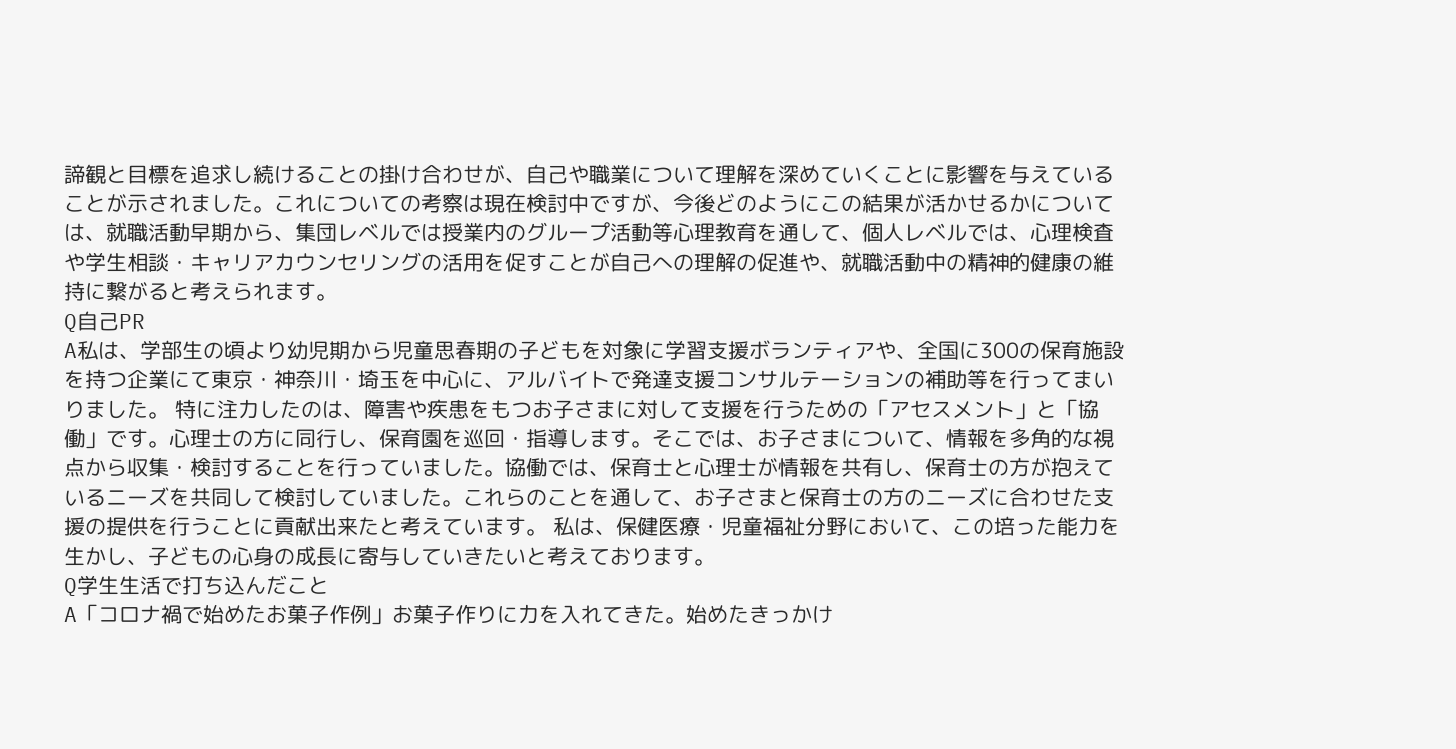諦観と目標を追求し続けることの掛け合わせが、自己や職業について理解を深めていくことに影響を与えていることが示されました。これについての考察は現在検討中ですが、今後どのようにこの結果が活かせるかについては、就職活動早期から、集団レベルでは授業内のグループ活動等心理教育を通して、個人レベルでは、心理検査や学生相談・キャリアカウンセリングの活用を促すことが自己への理解の促進や、就職活動中の精神的健康の維持に繋がると考えられます。
Q自己PR
A私は、学部生の頃より幼児期から児童思春期の子どもを対象に学習支援ボランティアや、全国に300の保育施設を持つ企業にて東京・神奈川・埼玉を中心に、アルバイトで発達支援コンサルテーションの補助等を行ってまいりました。 特に注力したのは、障害や疾患をもつお子さまに対して支援を行うための「アセスメント」と「協働」です。心理士の方に同行し、保育園を巡回・指導します。そこでは、お子さまについて、情報を多角的な視点から収集・検討することを行っていました。協働では、保育士と心理士が情報を共有し、保育士の方が抱えているニーズを共同して検討していました。これらのことを通して、お子さまと保育士の方のニーズに合わせた支援の提供を行うことに貢献出来たと考えています。 私は、保健医療・児童福祉分野において、この培った能力を生かし、子どもの心身の成長に寄与していきたいと考えております。
Q学生生活で打ち込んだこと
A「コロナ禍で始めたお菓子作例」お菓子作りに力を入れてきた。始めたきっかけ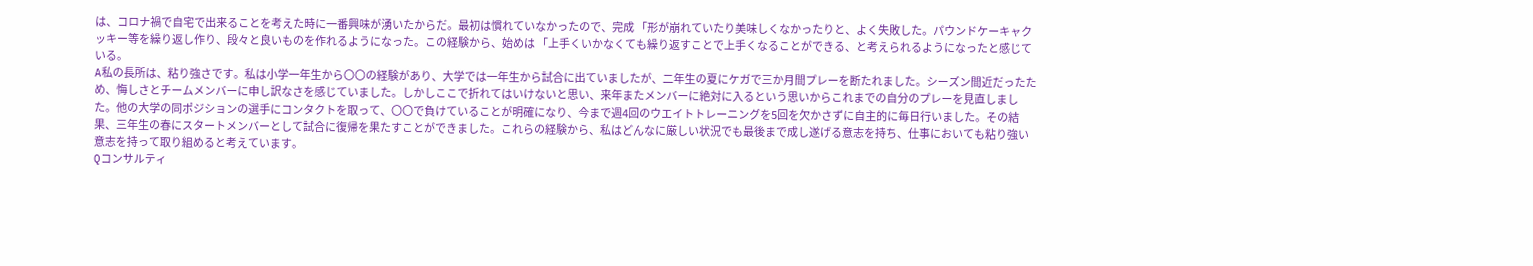は、コロナ禍で自宅で出来ることを考えた時に一番興味が湧いたからだ。最初は慣れていなかったので、完成 「形が崩れていたり美味しくなかったりと、よく失敗した。パウンドケーキャクッキー等を繰り返し作り、段々と良いものを作れるようになった。この経験から、始めは 「上手くいかなくても繰り返すことで上手くなることができる、と考えられるようになったと感じている。
A私の長所は、粘り強さです。私は小学一年生から〇〇の経験があり、大学では一年生から試合に出ていましたが、二年生の夏にケガで三か月間プレーを断たれました。シーズン間近だったため、悔しさとチームメンバーに申し訳なさを感じていました。しかしここで折れてはいけないと思い、来年またメンバーに絶対に入るという思いからこれまでの自分のプレーを見直しました。他の大学の同ポジションの選手にコンタクトを取って、〇〇で負けていることが明確になり、今まで週4回のウエイトトレーニングを5回を欠かさずに自主的に毎日行いました。その結果、三年生の春にスタートメンバーとして試合に復帰を果たすことができました。これらの経験から、私はどんなに厳しい状況でも最後まで成し遂げる意志を持ち、仕事においても粘り強い意志を持って取り組めると考えています。
Qコンサルティ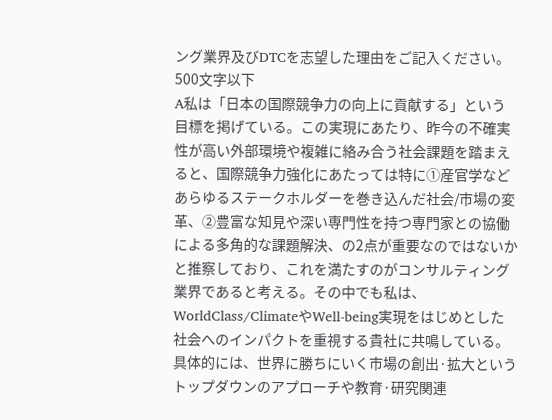ング業界及びDTCを志望した理由をご記入ください。500文字以下
A私は「日本の国際競争力の向上に貢献する」という目標を掲げている。この実現にあたり、昨今の不確実性が高い外部環境や複雑に絡み合う社会課題を踏まえると、国際競争力強化にあたっては特に①産官学などあらゆるステークホルダーを巻き込んだ社会/市場の変革、②豊富な知見や深い専門性を持つ専門家との協働による多角的な課題解決、の2点が重要なのではないかと推察しており、これを満たすのがコンサルティング業界であると考える。その中でも私は、WorldClass/ClimateやWell-being実現をはじめとした社会へのインパクトを重視する貴社に共鳴している。具体的には、世界に勝ちにいく市場の創出·拡大というトップダウンのアプローチや教育·研究関連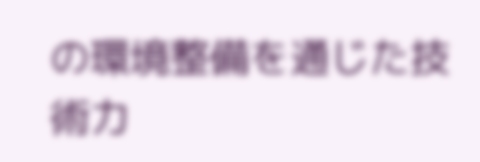の環境整備を通じた技術力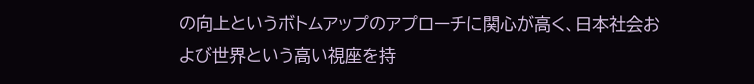の向上というボトムアップのアプローチに関心が高く、日本社会および世界という高い視座を持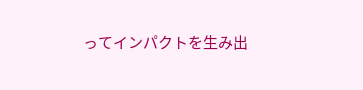ってインパクトを生み出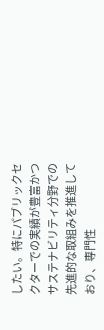したい。特にパブリックセクターでの実績が豊富かつサステナビリティ分野での先進的な取組みを推進しており、専門性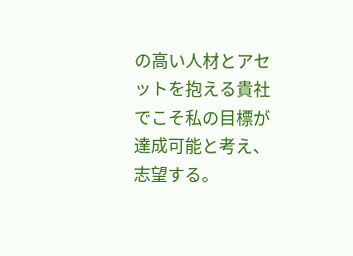の高い人材とアセットを抱える貴社でこそ私の目標が達成可能と考え、志望する。